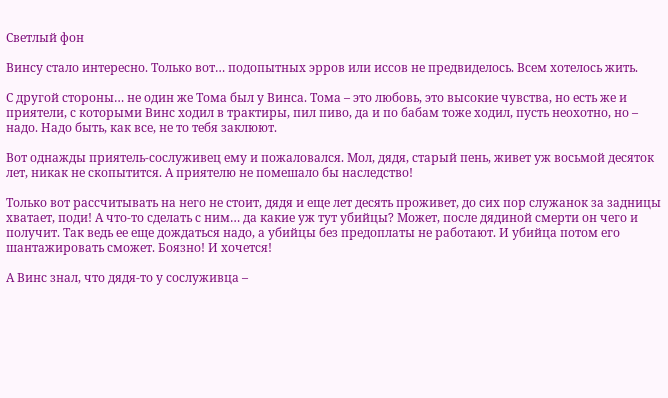Светлый фон

Винсу стало интересно. Только вот… подопытных эрров или иссов не предвиделось. Всем хотелось жить.

С другой стороны… не один же Тома был у Винса. Тома – это любовь, это высокие чувства, но есть же и приятели, с которыми Винс ходил в трактиры, пил пиво, да и по бабам тоже ходил, пусть неохотно, но – надо. Надо быть, как все, не то тебя заклюют.

Вот однажды приятель-сослуживец ему и пожаловался. Мол, дядя, старый пень, живет уж восьмой десяток лет, никак не скопытится. А приятелю не помешало бы наследство!

Только вот рассчитывать на него не стоит, дядя и еще лет десять проживет, до сих пор служанок за задницы хватает, поди! А что-то сделать с ним… да какие уж тут убийцы? Может, после дядиной смерти он чего и получит. Так ведь ее еще дождаться надо, а убийцы без предоплаты не работают. И убийца потом его шантажировать сможет. Боязно! И хочется!

А Винс знал, что дядя-то у сослуживца –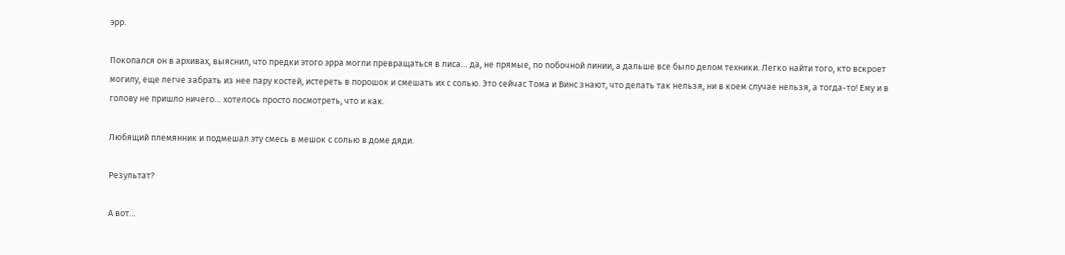эрр.

Покопался он в архивах, выяснил, что предки этого эрра могли превращаться в лиса… да, не прямые, по побочной линии, а дальше все было делом техники. Легко найти того, кто вскроет могилу, еще легче забрать из нее пару костей, истереть в порошок и смешать их с солью. Это сейчас Тома и Винс знают, что делать так нельзя, ни в коем случае нельзя, а тогда-то! Ему и в голову не пришло ничего… хотелось просто посмотреть, что и как.

Любящий племянник и подмешал эту смесь в мешок с солью в доме дяди.

Результат?

А вот…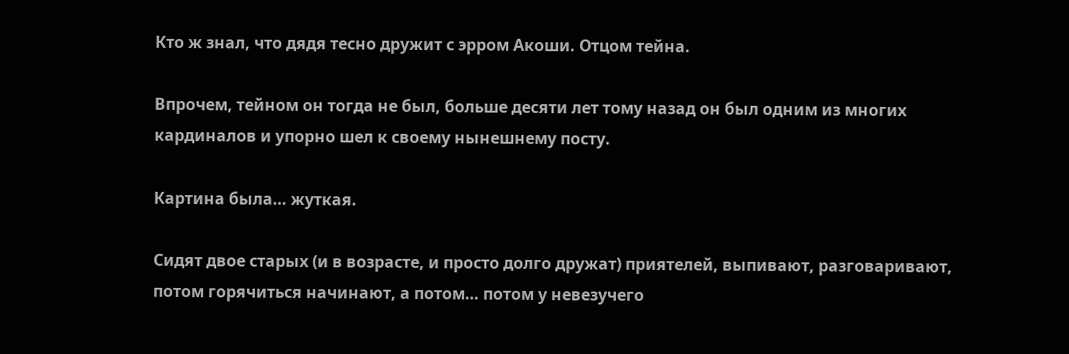Кто ж знал, что дядя тесно дружит с эрром Акоши. Отцом тейна.

Впрочем, тейном он тогда не был, больше десяти лет тому назад он был одним из многих кардиналов и упорно шел к своему нынешнему посту.

Картина была… жуткая.

Сидят двое старых (и в возрасте, и просто долго дружат) приятелей, выпивают, разговаривают, потом горячиться начинают, а потом… потом у невезучего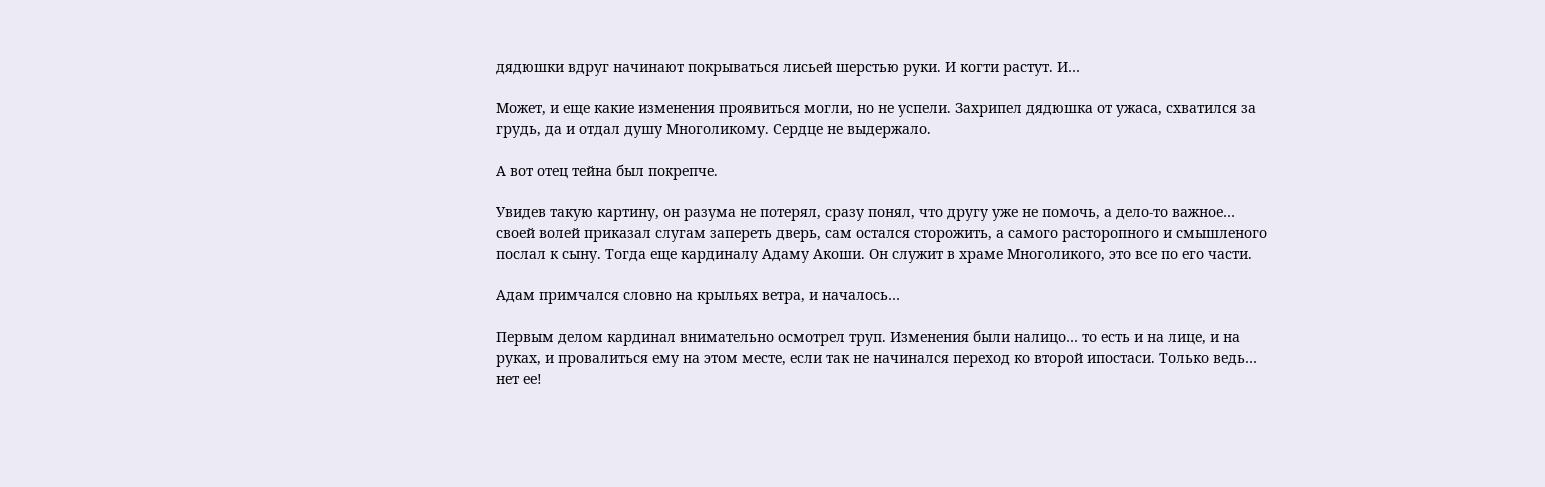дядюшки вдруг начинают покрываться лисьей шерстью руки. И когти растут. И…

Может, и еще какие изменения проявиться могли, но не успели. Захрипел дядюшка от ужаса, схватился за грудь, да и отдал душу Многоликому. Сердце не выдержало.

А вот отец тейна был покрепче.

Увидев такую картину, он разума не потерял, сразу понял, что другу уже не помочь, а дело-то важное… своей волей приказал слугам запереть дверь, сам остался сторожить, а самого расторопного и смышленого послал к сыну. Тогда еще кардиналу Адаму Акоши. Он служит в храме Многоликого, это все по его части.

Адам примчался словно на крыльях ветра, и началось…

Первым делом кардинал внимательно осмотрел труп. Изменения были налицо… то есть и на лице, и на руках, и провалиться ему на этом месте, если так не начинался переход ко второй ипостаси. Только ведь… нет ее!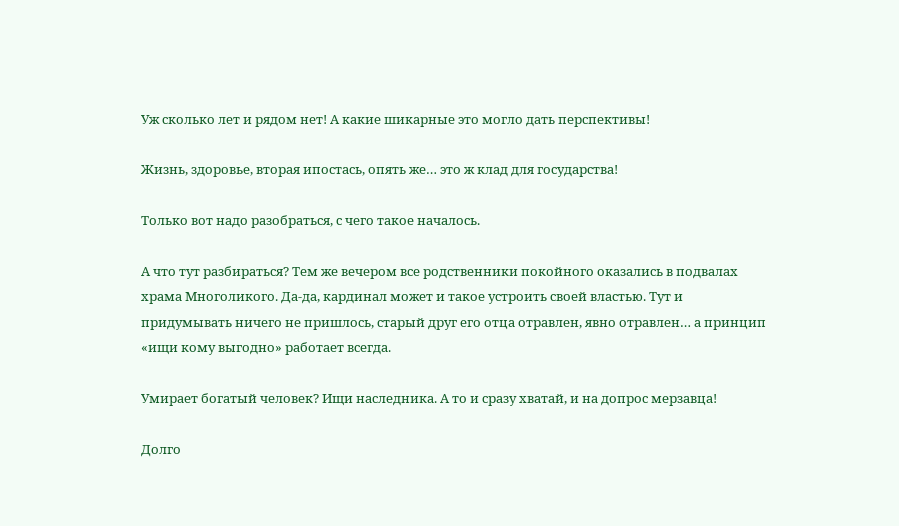Уж сколько лет и рядом нет! А какие шикарные это могло дать перспективы!

Жизнь, здоровье, вторая ипостась, опять же… это ж клад для государства!

Только вот надо разобраться, с чего такое началось.

А что тут разбираться? Тем же вечером все родственники покойного оказались в подвалах храма Многоликого. Да-да, кардинал может и такое устроить своей властью. Тут и придумывать ничего не пришлось, старый друг его отца отравлен, явно отравлен… а принцип «ищи кому выгодно» работает всегда.

Умирает богатый человек? Ищи наследника. А то и сразу хватай, и на допрос мерзавца!

Долго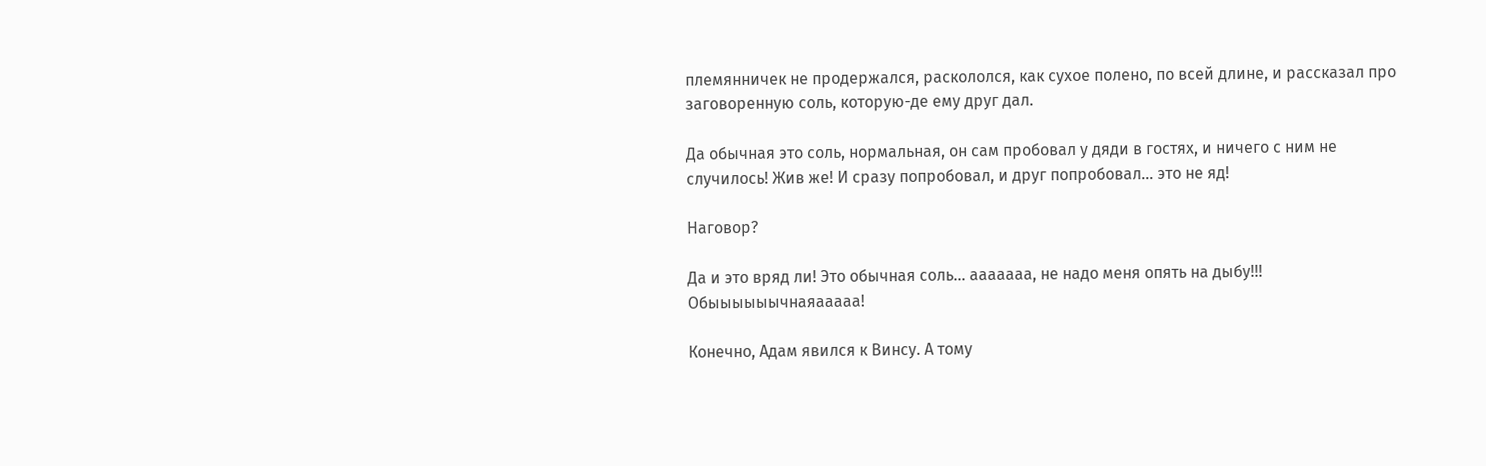племянничек не продержался, раскололся, как сухое полено, по всей длине, и рассказал про заговоренную соль, которую-де ему друг дал.

Да обычная это соль, нормальная, он сам пробовал у дяди в гостях, и ничего с ним не случилось! Жив же! И сразу попробовал, и друг попробовал… это не яд!

Наговор?

Да и это вряд ли! Это обычная соль… ааааааа, не надо меня опять на дыбу!!! Обыыыыыычнаяааааа!

Конечно, Адам явился к Винсу. А тому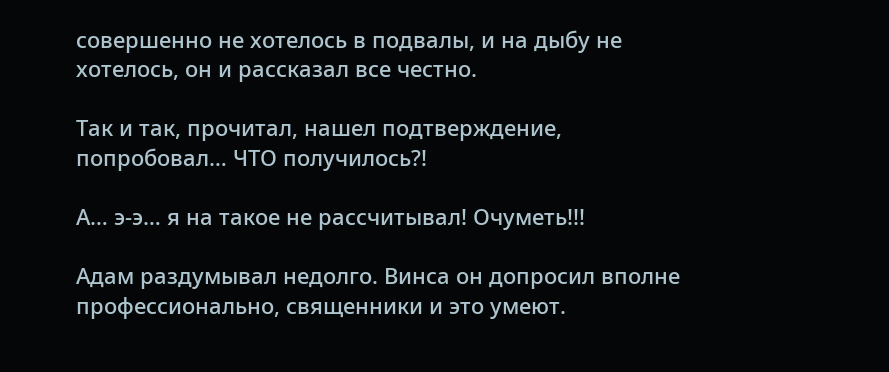совершенно не хотелось в подвалы, и на дыбу не хотелось, он и рассказал все честно.

Так и так, прочитал, нашел подтверждение, попробовал… ЧТО получилось?!

А… э-э… я на такое не рассчитывал! Очуметь!!!

Адам раздумывал недолго. Винса он допросил вполне профессионально, священники и это умеют.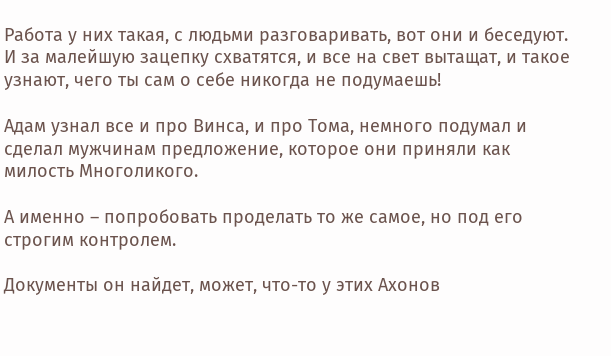Работа у них такая, с людьми разговаривать, вот они и беседуют. И за малейшую зацепку схватятся, и все на свет вытащат, и такое узнают, чего ты сам о себе никогда не подумаешь!

Адам узнал все и про Винса, и про Тома, немного подумал и сделал мужчинам предложение, которое они приняли как милость Многоликого.

А именно – попробовать проделать то же самое, но под его строгим контролем.

Документы он найдет, может, что-то у этих Ахонов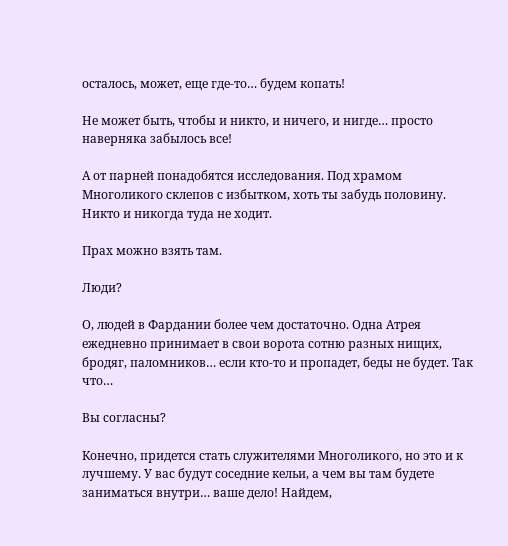осталось, может, еще где-то… будем копать!

Не может быть, чтобы и никто, и ничего, и нигде… просто наверняка забылось все!

А от парней понадобятся исследования. Под храмом Многоликого склепов с избытком, хоть ты забудь половину. Никто и никогда туда не ходит.

Прах можно взять там.

Люди?

О, людей в Фардании более чем достаточно. Одна Атрея ежедневно принимает в свои ворота сотню разных нищих, бродяг, паломников… если кто-то и пропадет, беды не будет. Так что…

Вы согласны?

Конечно, придется стать служителями Многоликого, но это и к лучшему. У вас будут соседние кельи, а чем вы там будете заниматься внутри… ваше дело! Найдем,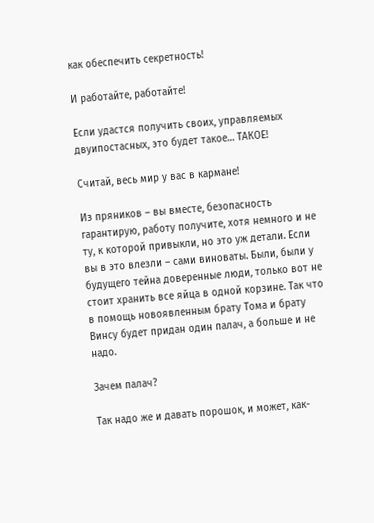как обеспечить секретность!

И работайте, работайте!

Если удастся получить своих, управляемых двуипостасных, это будет такое… ТАКОЕ!

Считай, весь мир у вас в кармане!

Из пряников – вы вместе, безопасность гарантирую, работу получите, хотя немного и не ту, к которой привыкли, но это уж детали. Если вы в это влезли – сами виноваты. Были, были у будущего тейна доверенные люди, только вот не стоит хранить все яйца в одной корзине. Так что в помощь новоявленным брату Тома и брату Винсу будет придан один палач, а больше и не надо.

Зачем палач?

Так надо же и давать порошок, и может, как-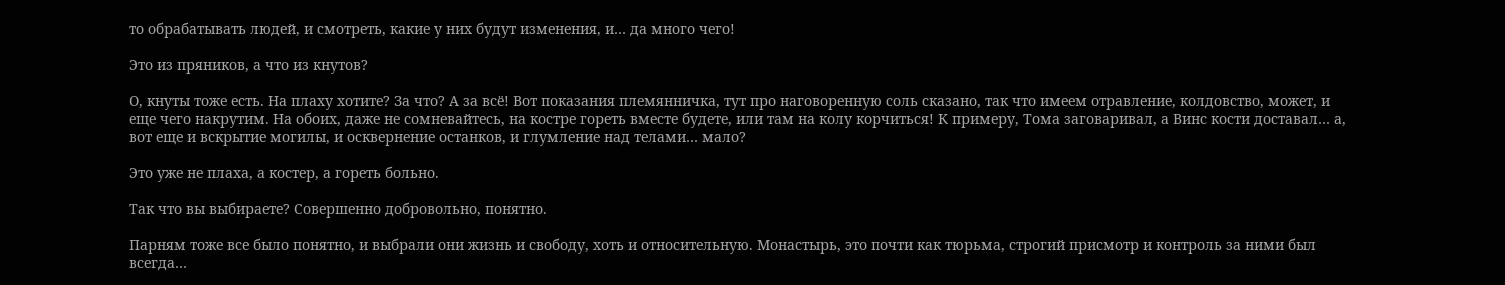то обрабатывать людей, и смотреть, какие у них будут изменения, и… да много чего!

Это из пряников, а что из кнутов?

О, кнуты тоже есть. На плаху хотите? За что? А за всё! Вот показания племянничка, тут про наговоренную соль сказано, так что имеем отравление, колдовство, может, и еще чего накрутим. На обоих, даже не сомневайтесь, на костре гореть вместе будете, или там на колу корчиться! К примеру, Тома заговаривал, а Винс кости доставал… а, вот еще и вскрытие могилы, и осквернение останков, и глумление над телами… мало?

Это уже не плаха, а костер, а гореть больно.

Так что вы выбираете? Совершенно добровольно, понятно.

Парням тоже все было понятно, и выбрали они жизнь и свободу, хоть и относительную. Монастырь, это почти как тюрьма, строгий присмотр и контроль за ними был всегда…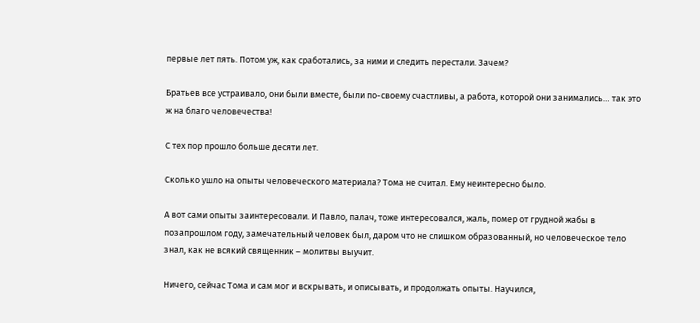первые лет пять. Потом уж, как сработались, за ними и следить перестали. Зачем?

Братьев все устраивало, они были вместе, были по-своему счастливы, а работа, которой они занимались… так это ж на благо человечества!

С тех пор прошло больше десяти лет.

Сколько ушло на опыты человеческого материала? Тома не считал. Ему неинтересно было.

А вот сами опыты заинтересовали. И Павло, палач, тоже интересовался, жаль, помер от грудной жабы в позапрошлом году, замечательный человек был, даром что не слишком образованный, но человеческое тело знал, как не всякий священник – молитвы выучит.

Ничего, сейчас Тома и сам мог и вскрывать, и описывать, и продолжать опыты. Научился,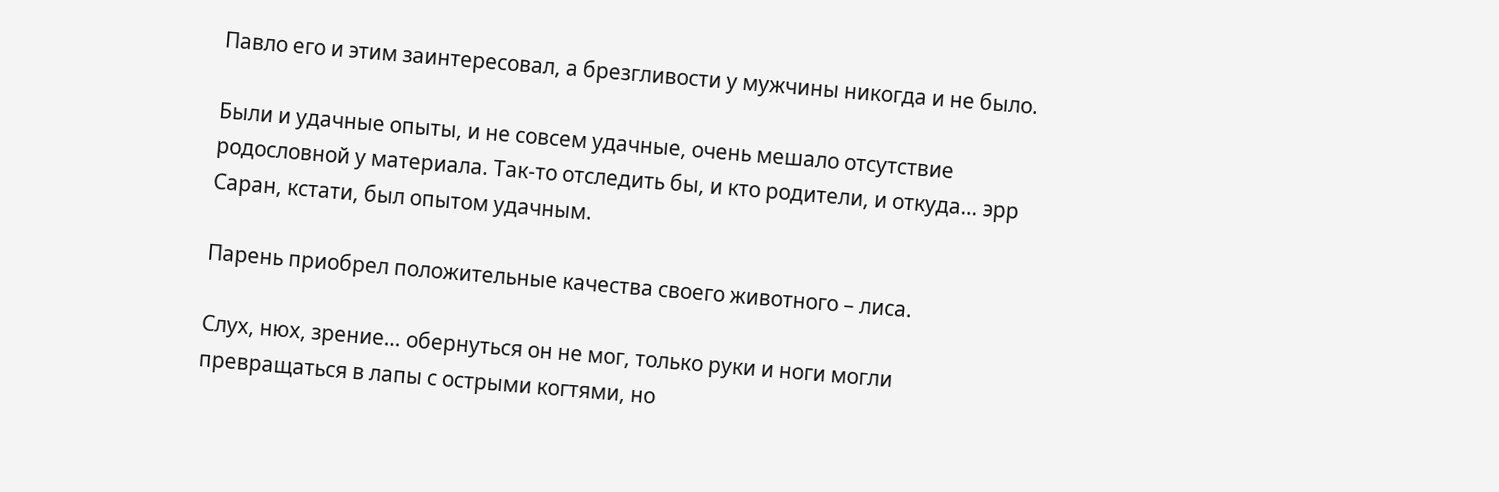Павло его и этим заинтересовал, а брезгливости у мужчины никогда и не было.

Были и удачные опыты, и не совсем удачные, очень мешало отсутствие родословной у материала. Так-то отследить бы, и кто родители, и откуда… эрр Саран, кстати, был опытом удачным.

Парень приобрел положительные качества своего животного – лиса.

Слух, нюх, зрение… обернуться он не мог, только руки и ноги могли превращаться в лапы с острыми когтями, но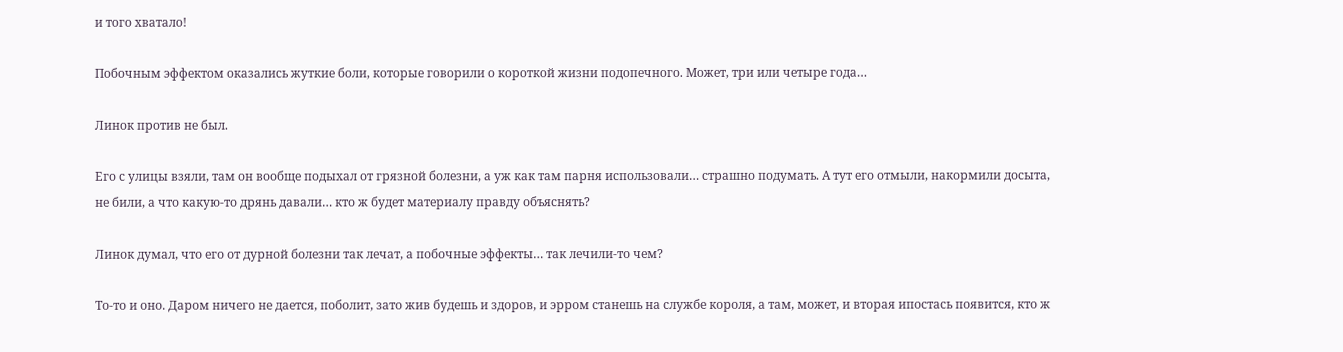и того хватало!

Побочным эффектом оказались жуткие боли, которые говорили о короткой жизни подопечного. Может, три или четыре года…

Линок против не был.

Его с улицы взяли, там он вообще подыхал от грязной болезни, а уж как там парня использовали… страшно подумать. А тут его отмыли, накормили досыта, не били, а что какую-то дрянь давали… кто ж будет материалу правду объяснять?

Линок думал, что его от дурной болезни так лечат, а побочные эффекты… так лечили-то чем?

То-то и оно. Даром ничего не дается, поболит, зато жив будешь и здоров, и эрром станешь на службе короля, а там, может, и вторая ипостась появится, кто ж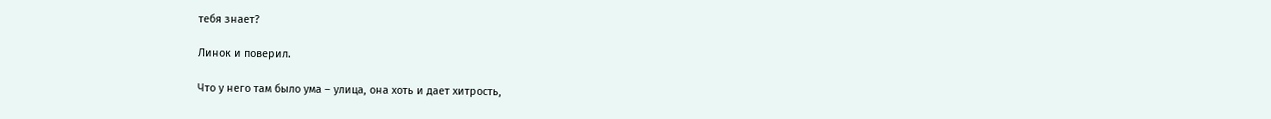тебя знает?

Линок и поверил.

Что у него там было ума – улица, она хоть и дает хитрость,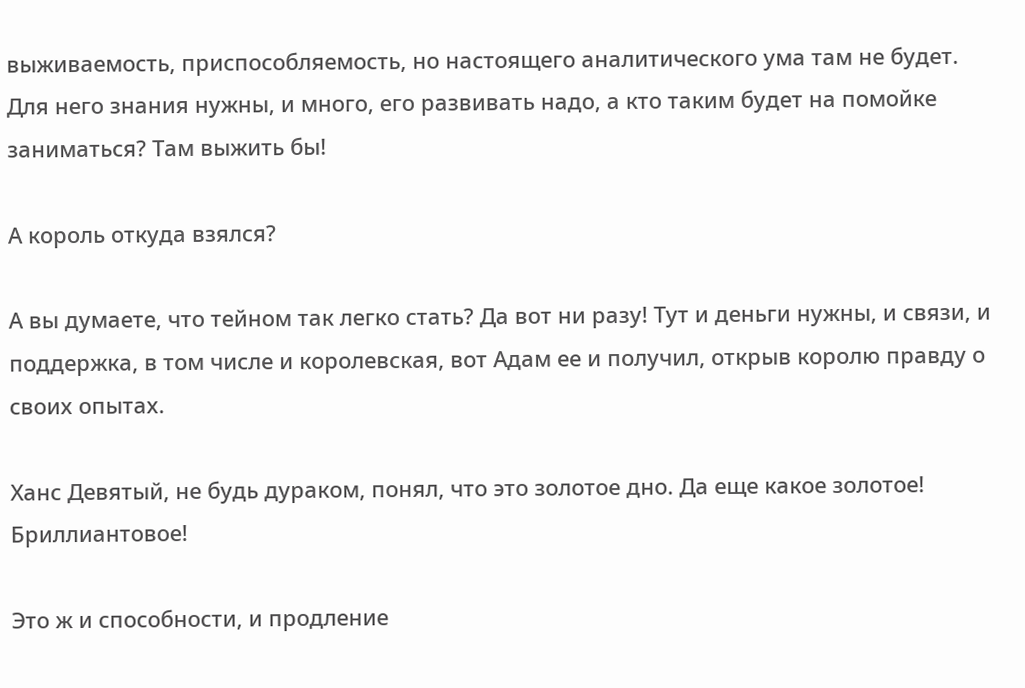выживаемость, приспособляемость, но настоящего аналитического ума там не будет. Для него знания нужны, и много, его развивать надо, а кто таким будет на помойке заниматься? Там выжить бы!

А король откуда взялся?

А вы думаете, что тейном так легко стать? Да вот ни разу! Тут и деньги нужны, и связи, и поддержка, в том числе и королевская, вот Адам ее и получил, открыв королю правду о своих опытах.

Ханс Девятый, не будь дураком, понял, что это золотое дно. Да еще какое золотое! Бриллиантовое!

Это ж и способности, и продление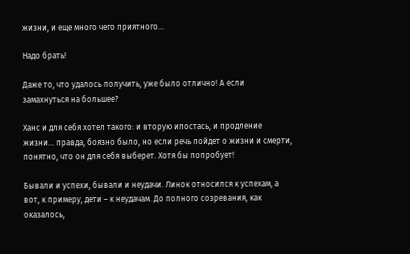жизни, и еще много чего приятного…

Надо брать!

Даже то, что удалось получить, уже было отлично! А если замахнуться на большее?

Ханс и для себя хотел такого: и вторую ипостась, и продление жизни… правда, боязно было, но если речь пойдет о жизни и смерти, понятно, что он для себя выберет. Хотя бы попробует!

Бывали и успехи, бывали и неудачи. Линок относился к успехам, а вот, к примеру, дети – к неудачам. До полного созревания, как оказалось,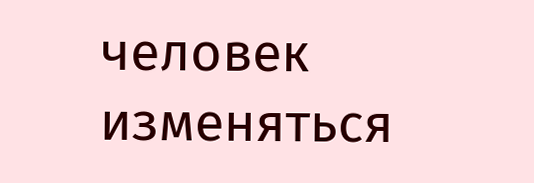человек изменяться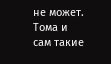не может. Тома и сам такие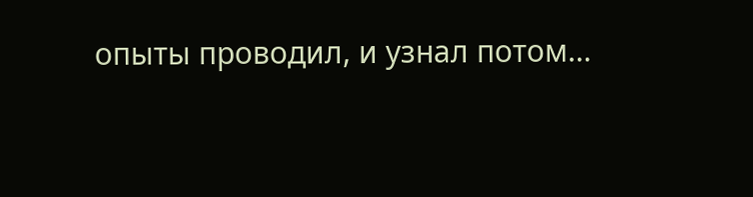опыты проводил, и узнал потом…